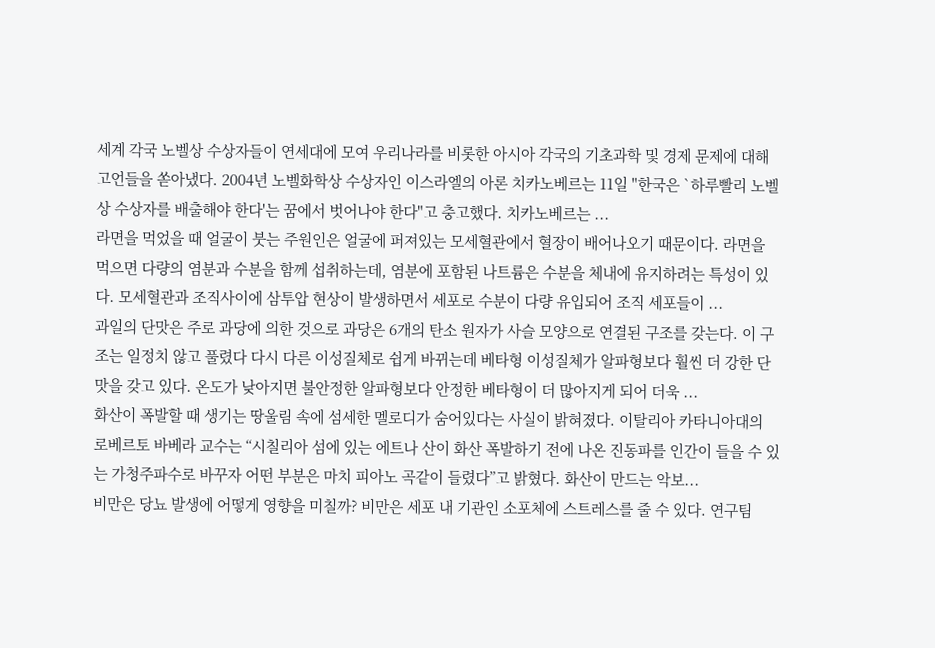세계 각국 노벨상 수상자들이 연세대에 모여 우리나라를 비롯한 아시아 각국의 기초과학 및 경제 문제에 대해 고언들을 쏟아냈다. 2004년 노벨화학상 수상자인 이스라엘의 아론 치카노베르는 11일 "한국은 `하루빨리 노벨상 수상자를 배출해야 한다'는 꿈에서 벗어나야 한다"고 충고했다. 치카노베르는 ...
라면을 먹었을 때 얼굴이 붓는 주원인은 얼굴에 퍼져있는 모세혈관에서 혈장이 배어나오기 때문이다. 라면을 먹으면 다량의 염분과 수분을 함께 섭취하는데, 염분에 포함된 나트륨은 수분을 체내에 유지하려는 특성이 있다. 모세혈관과 조직사이에 삼투압 현상이 발생하면서 세포로 수분이 다량 유입되어 조직 세포들이 ...
과일의 단맛은 주로 과당에 의한 것으로 과당은 6개의 탄소 원자가 사슬 모양으로 연결된 구조를 갖는다. 이 구조는 일정치 않고 풀렸다 다시 다른 이성질체로 쉽게 바뀌는데 베타형 이성질체가 알파형보다 훨씬 더 강한 단맛을 갖고 있다. 온도가 낮아지면 불안정한 알파형보다 안정한 베타형이 더 많아지게 되어 더욱 ...
화산이 폭발할 때 생기는 땅울림 속에 섬세한 멜로디가 숨어있다는 사실이 밝혀졌다. 이탈리아 카타니아대의 로베르토 바베라 교수는 “시칠리아 섬에 있는 에트나 산이 화산 폭발하기 전에 나온 진동파를 인간이 들을 수 있는 가청주파수로 바꾸자 어떤 부분은 마치 피아노 곡같이 들렸다”고 밝혔다. 화산이 만드는 악보...
비만은 당뇨 발생에 어떻게 영향을 미칠까? 비만은 세포 내 기관인 소포체에 스트레스를 줄 수 있다. 연구팀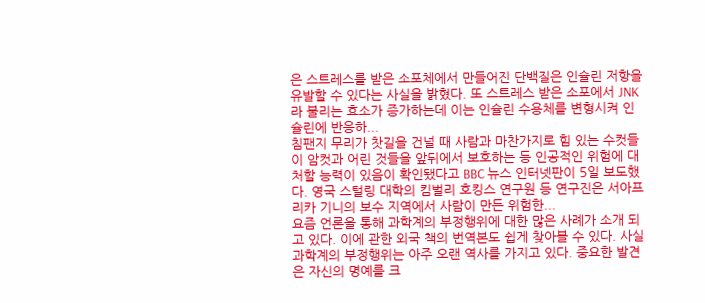은 스트레스를 받은 소포체에서 만들어진 단백질은 인슐린 저항을 유발할 수 있다는 사실을 밝혔다. 또 스트레스 받은 소포에서 JNK라 불리는 효소가 증가하는데 이는 인슐린 수용체를 변형시켜 인슐린에 반응하...
침팬지 무리가 찻길을 건널 때 사람과 마찬가지로 힘 있는 수컷들이 암컷과 어린 것들을 앞뒤에서 보호하는 등 인공적인 위험에 대처할 능력이 있음이 확인됐다고 BBC 뉴스 인터넷판이 5일 보도했다. 영국 스털링 대학의 킴벌리 호킹스 연구원 등 연구진은 서아프리카 기니의 보수 지역에서 사람이 만든 위험한...
요즘 언론을 통해 과학계의 부정행위에 대한 많은 사례가 소개 되고 있다. 이에 관한 외국 책의 번역본도 쉽게 찾아볼 수 있다. 사실 과학계의 부정행위는 아주 오랜 역사를 가지고 있다. 중요한 발견은 자신의 명예를 크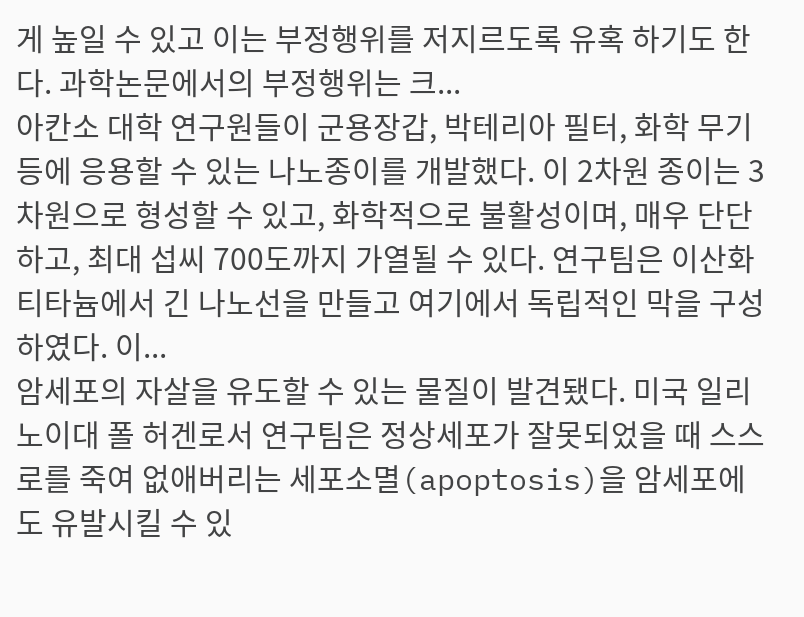게 높일 수 있고 이는 부정행위를 저지르도록 유혹 하기도 한다. 과학논문에서의 부정행위는 크...
아칸소 대학 연구원들이 군용장갑, 박테리아 필터, 화학 무기 등에 응용할 수 있는 나노종이를 개발했다. 이 2차원 종이는 3차원으로 형성할 수 있고, 화학적으로 불활성이며, 매우 단단하고, 최대 섭씨 700도까지 가열될 수 있다. 연구팀은 이산화티타늄에서 긴 나노선을 만들고 여기에서 독립적인 막을 구성하였다. 이...
암세포의 자살을 유도할 수 있는 물질이 발견됐다. 미국 일리노이대 폴 허겐로서 연구팀은 정상세포가 잘못되었을 때 스스로를 죽여 없애버리는 세포소멸(apoptosis)을 암세포에도 유발시킬 수 있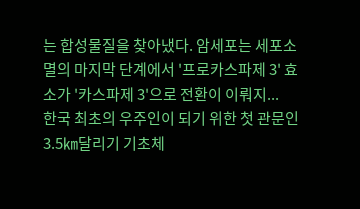는 합성물질을 찾아냈다. 암세포는 세포소멸의 마지막 단계에서 '프로카스파제 3' 효소가 '카스파제 3'으로 전환이 이뤄지...
한국 최초의 우주인이 되기 위한 첫 관문인 3.5㎞달리기 기초체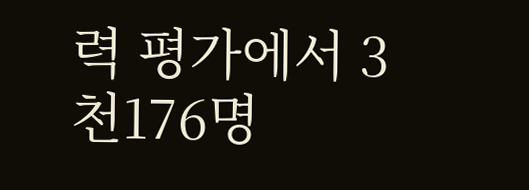력 평가에서 3천176명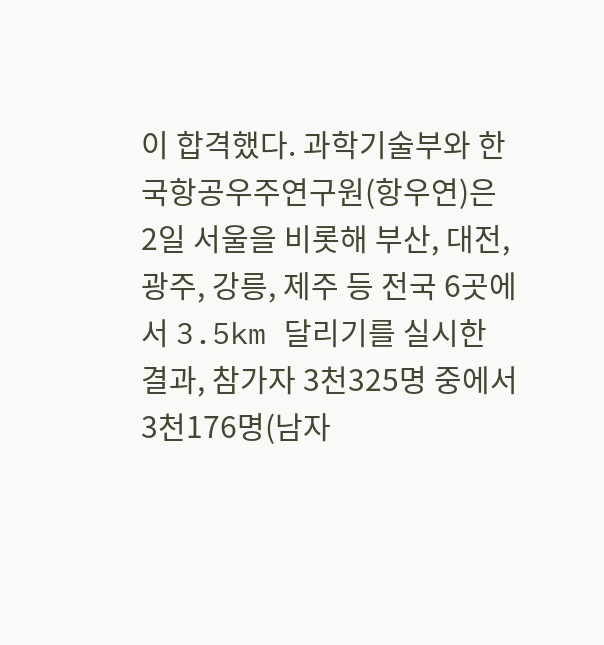이 합격했다. 과학기술부와 한국항공우주연구원(항우연)은 2일 서울을 비롯해 부산, 대전, 광주, 강릉, 제주 등 전국 6곳에서 3.5km 달리기를 실시한 결과, 참가자 3천325명 중에서 3천176명(남자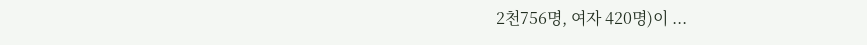2천756명, 여자 420명)이 ...